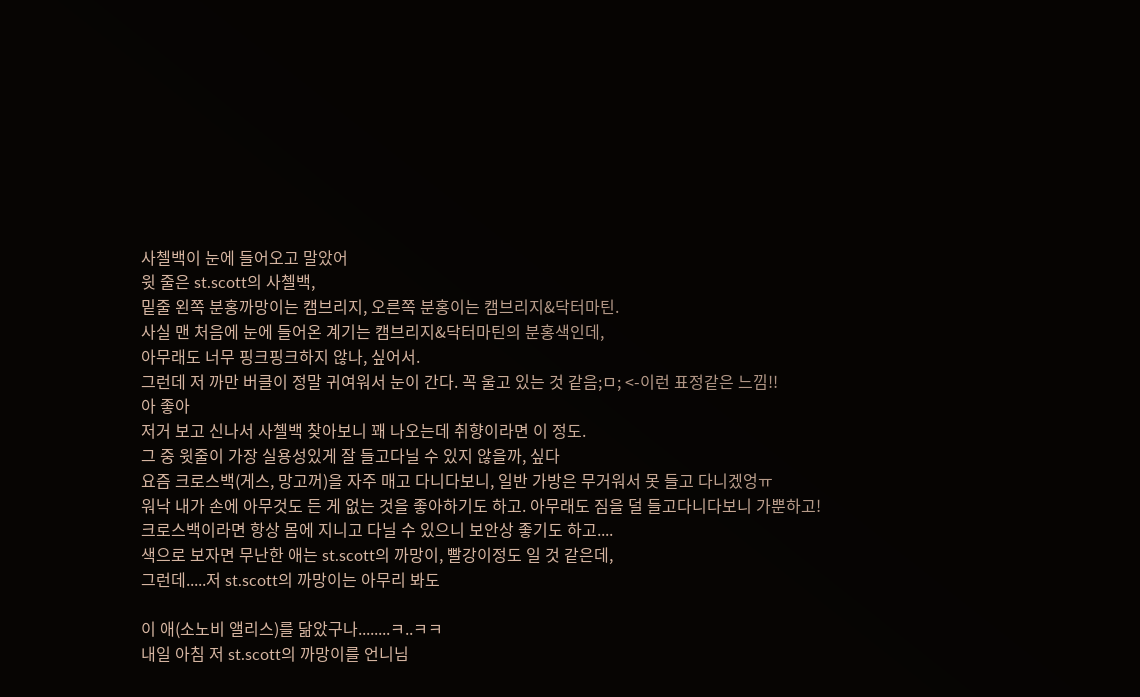사첼백이 눈에 들어오고 말았어
윗 줄은 st.scott의 사첼백,
밑줄 왼쪽 분홍까망이는 캠브리지, 오른쪽 분홍이는 캠브리지&닥터마틴.
사실 맨 처음에 눈에 들어온 계기는 캠브리지&닥터마틴의 분홍색인데,
아무래도 너무 핑크핑크하지 않나, 싶어서.
그런데 저 까만 버클이 정말 귀여워서 눈이 간다. 꼭 울고 있는 것 같음;ㅁ; <-이런 표정같은 느낌!!
아 좋아
저거 보고 신나서 사첼백 찾아보니 꽤 나오는데 취향이라면 이 정도.
그 중 윗줄이 가장 실용성있게 잘 들고다닐 수 있지 않을까, 싶다
요즘 크로스백(게스, 망고꺼)을 자주 매고 다니다보니, 일반 가방은 무거워서 못 들고 다니겠엉ㅠ
워낙 내가 손에 아무것도 든 게 없는 것을 좋아하기도 하고. 아무래도 짐을 덜 들고다니다보니 가뿐하고!
크로스백이라면 항상 몸에 지니고 다닐 수 있으니 보안상 좋기도 하고....
색으로 보자면 무난한 애는 st.scott의 까망이, 빨강이정도 일 것 같은데,
그런데.....저 st.scott의 까망이는 아무리 봐도

이 애(소노비 앨리스)를 닮았구나........ㅋ..ㅋㅋ
내일 아침 저 st.scott의 까망이를 언니님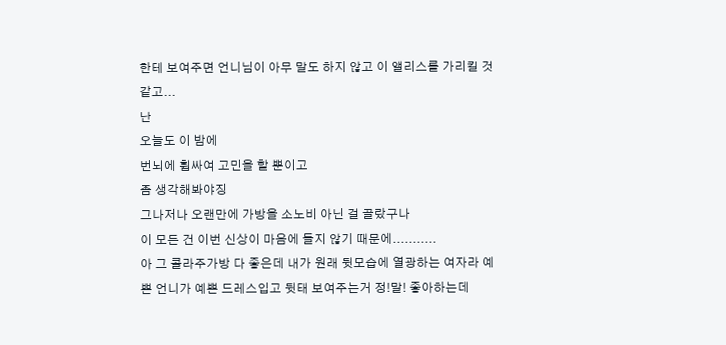한테 보여주면 언니님이 아무 말도 하지 않고 이 앨리스를 가리킬 것 같고...
난
오늘도 이 밤에
번뇌에 휩싸여 고민을 할 뿐이고
좀 생각해봐야징
그나저나 오랜만에 가방을 소노비 아닌 걸 골랐구나
이 모든 건 이번 신상이 마음에 들지 않기 때문에...........
아 그 콜라주가방 다 좋은데 내가 원래 뒷모습에 열광하는 여자라 예쁜 언니가 예쁜 드레스입고 뒷태 보여주는거 정!말! 좋아하는데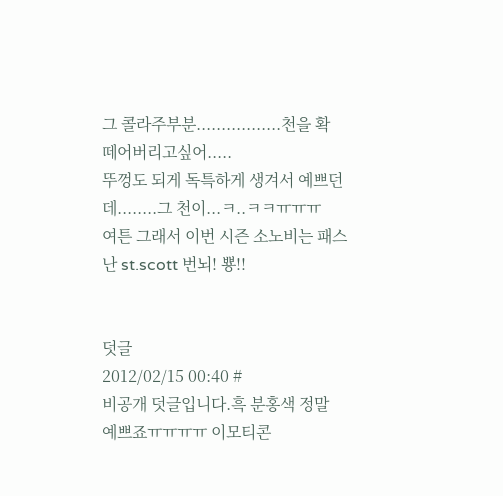그 콜라주부분.................천을 확 떼어버리고싶어.....
뚜껑도 되게 독특하게 생겨서 예쁘던데........그 천이...ㅋ..ㅋㅋㅠㅠㅠ
여튼 그래서 이번 시즌 소노비는 패스
난 st.scott 번뇌! 뿅!!


덧글
2012/02/15 00:40 #
비공개 덧글입니다.흑 분홍색 정말 예쁘죠ㅠㅠㅠㅠ 이모티콘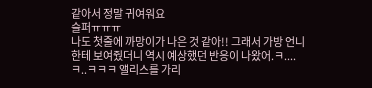같아서 정말 귀여워요
슬퍼ㅠㅠㅠ
나도 첫줄에 까망이가 나은 것 같아!! 그래서 가방 언니한테 보여줬더니 역시 예상했던 반응이 나왔어.ㅋ....ㅋ..ㅋㅋㅋ 앨리스를 가리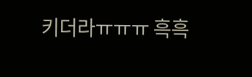키더라ㅠㅠㅠ 흑흑